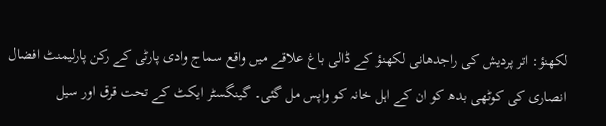لکھنؤ: اتر پردیش کی راجدھانی لکھنؤ کے ڈالی باغ علاقے میں واقع سماج وادی پارٹی کے رکن پارلیمنٹ افضال انصاری کی کوٹھی بدھ کو ان کے اہل خانہ کو واپس مل گئی۔ گینگسٹر ایکٹ کے تحت قرق اور سیل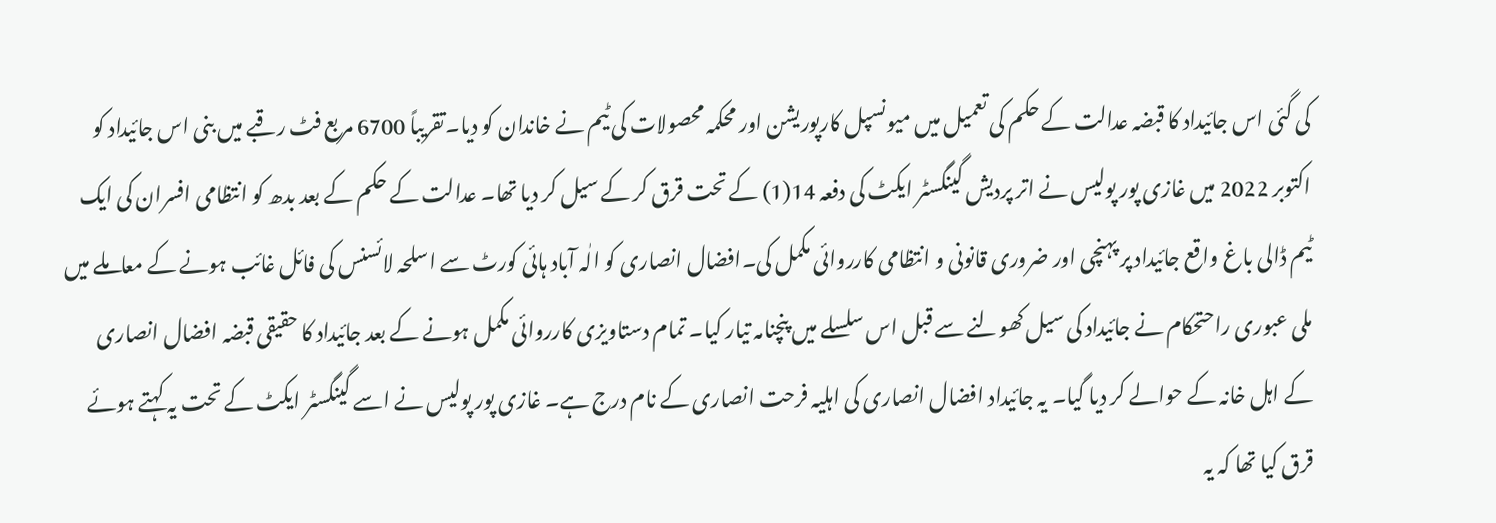کی گئی اس جائیداد کا قبضہ عدالت کے حکم کی تعمیل میں میونسپل کارپوریشن اور محکمہ محصولات کی ٹیم نے خاندان کو دیا۔تقریباً 6700 مربع فٹ رقبے میں بنی اس جائیداد کو اکتوبر 2022 میں غازی پور پولیس نے اتر پردیش گینگسٹر ایکٹ کی دفعہ 14(1) کے تحت قرق کر کے سیل کر دیا تھا۔ عدالت کے حکم کے بعد بدھ کو انتظامی افسران کی ایک ٹیم ڈالی باغ واقع جائیداد پر پہنچی اور ضروری قانونی و انتظامی کارروائی مکمل کی۔افضال انصاری کو الٰہ آباد ہائی کورٹ سے اسلحہ لائسنس کی فائل غائب ہونے کے معاملے میں ملی عبوری راحتحکام نے جائیداد کی سیل کھولنے سے قبل اس سلسلے میں پنچنامہ تیار کیا۔ تمام دستاویزی کارروائی مکمل ہونے کے بعد جائیداد کا حقیقی قبضہ افضال انصاری کے اہل خانہ کے حوالے کر دیا گیا۔ یہ جائیداد افضال انصاری کی اہلیہ فرحت انصاری کے نام درج ہے۔ غازی پور پولیس نے اسے گینگسٹر ایکٹ کے تحت یہ کہتے ہوئے قرق کیا تھا کہ یہ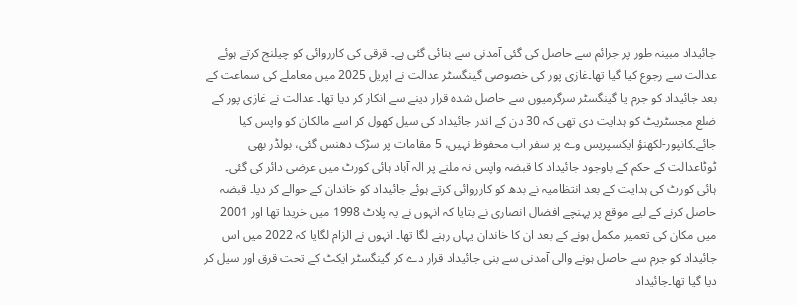جائیداد مبینہ طور پر جرائم سے حاصل کی گئی آمدنی سے بنائی گئی ہے۔ قرقی کی کارروائی کو چیلنج کرتے ہوئے عدالت سے رجوع کیا گیا تھا۔غازی پور کی خصوصی گینگسٹر عدالت نے اپریل 2025 میں معاملے کی سماعت کے بعد جائیداد کو جرم یا گینگسٹر سرگرمیوں سے حاصل شدہ قرار دینے سے انکار کر دیا تھا۔ عدالت نے غازی پور کے ضلع مجسٹریٹ کو ہدایت دی تھی کہ 30 دن کے اندر جائیداد کی سیل کھول کر اسے مالکان کو واپس کیا جائے۔کانپور-لکھنؤ ایکسپریس وے پر سفر اب محفوظ نہیں، 5 مقامات پر سڑک دھنس گئی، بولڈر بھی ٹوٹاعدالت کے حکم کے باوجود جائیداد کا قبضہ واپس نہ ملنے پر الہ آباد ہائی کورٹ میں عرضی دائر کی گئی۔ ہائی کورٹ کی ہدایت کے بعد انتظامیہ نے بدھ کو کارروائی کرتے ہوئے جائیداد کو خاندان کے حوالے کر دیا۔ قبضہ حاصل کرنے کے لیے موقع پر پہنچے افضال انصاری نے بتایا کہ انہوں نے یہ پلاٹ 1998 میں خریدا تھا اور 2001 میں مکان کی تعمیر مکمل ہونے کے بعد ان کا خاندان یہاں رہنے لگا تھا۔ انہوں نے الزام لگایا کہ 2022 میں اس جائیداد کو جرم سے حاصل ہونے والی آمدنی سے بنی جائیداد قرار دے کر گینگسٹر ایکٹ کے تحت قرق اور سیل کر دیا گیا تھا۔جائیداد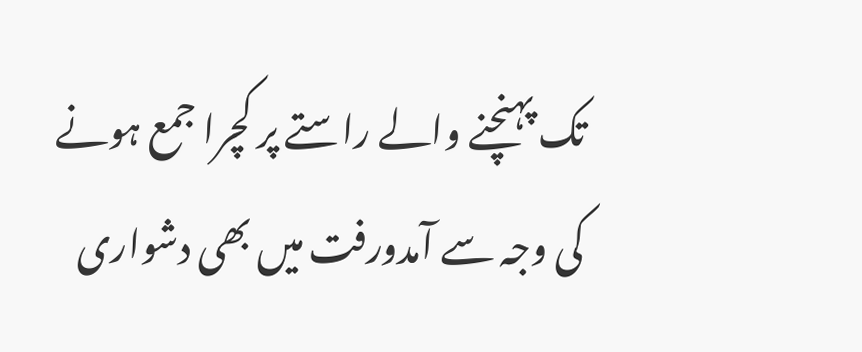تک پہنچنے والے راستے پر کچرا جمع ہونے کی وجہ سے آمدورفت میں بھی دشواری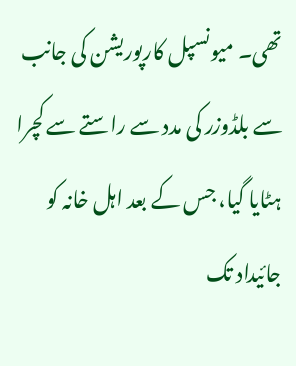تھی۔ میونسپل کارپوریشن کی جانب سے بلڈوزر کی مدد سے راستے سے کچرا ہٹایا گیا، جس کے بعد اہل خانہ کو جائیداد تک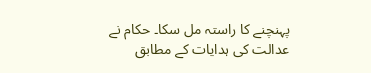پہنچنے کا راستہ مل سکا۔ حکام نے عدالت کی ہدایات کے مطابق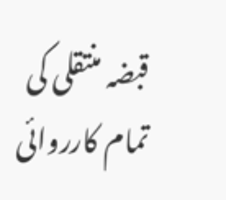قبضہ منتقلی کی تمام کارروائی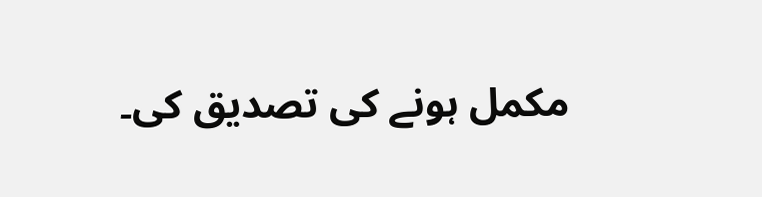مکمل ہونے کی تصدیق کی۔